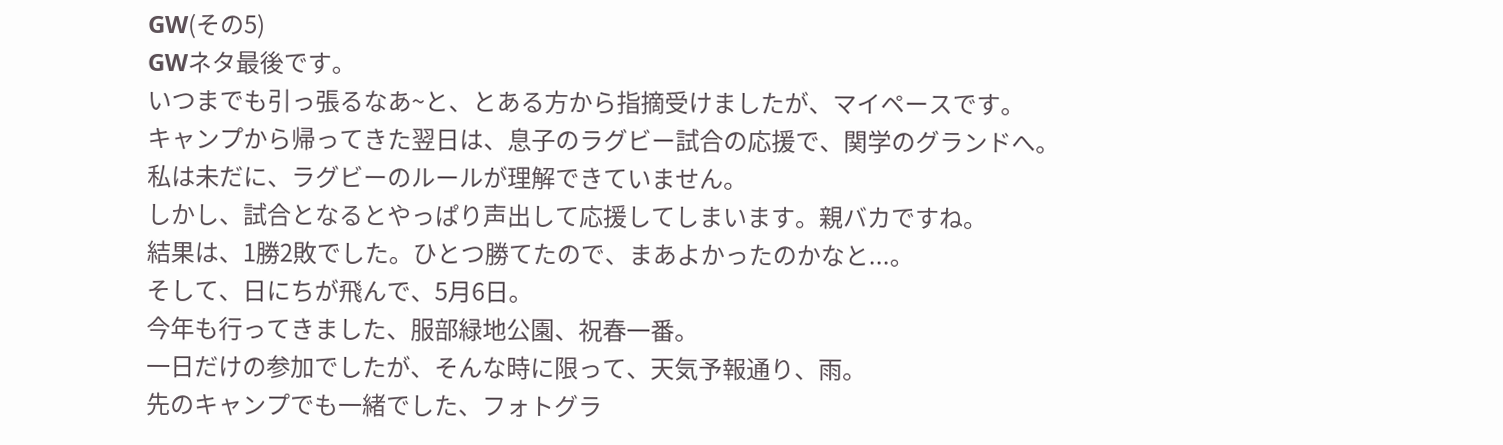GW(その5)
GWネタ最後です。
いつまでも引っ張るなあ~と、とある方から指摘受けましたが、マイペースです。
キャンプから帰ってきた翌日は、息子のラグビー試合の応援で、関学のグランドへ。
私は未だに、ラグビーのルールが理解できていません。
しかし、試合となるとやっぱり声出して応援してしまいます。親バカですね。
結果は、1勝2敗でした。ひとつ勝てたので、まあよかったのかなと...。
そして、日にちが飛んで、5月6日。
今年も行ってきました、服部緑地公園、祝春一番。
一日だけの参加でしたが、そんな時に限って、天気予報通り、雨。
先のキャンプでも一緒でした、フォトグラ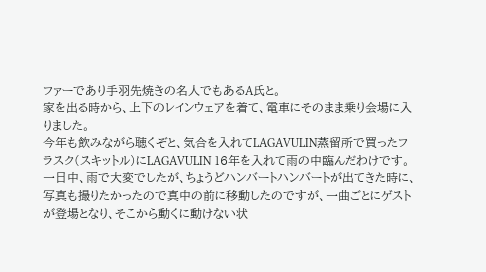ファーであり手羽先焼きの名人でもあるA氏と。
家を出る時から、上下のレインウェアを着て、電車にそのまま乗り会場に入りました。
今年も飲みながら聴くぞと、気合を入れてLAGAVULIN蒸留所で買ったフラスク(スキットル)にLAGAVULIN 16年を入れて雨の中臨んだわけです。
一日中、雨で大変でしたが、ちょうどハンバートハンバートが出てきた時に、写真も撮りたかったので真中の前に移動したのですが、一曲ごとにゲストが登場となり、そこから動くに動けない状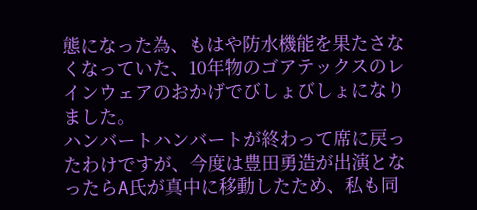態になった為、もはや防水機能を果たさなくなっていた、10年物のゴアテックスのレインウェアのおかげでびしょびしょになりました。
ハンバートハンバートが終わって席に戻ったわけですが、今度は豊田勇造が出演となったらA氏が真中に移動したため、私も同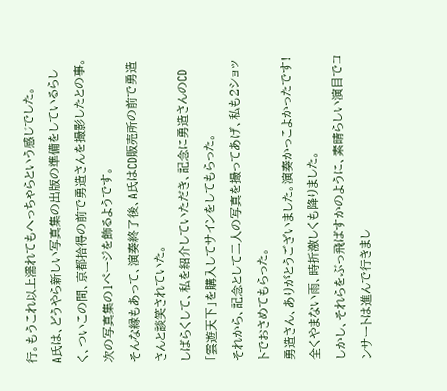行。もうこれ以上濡れてもへっちゃらという感じでした。
A氏は、どうやら新しい写真集の出版の準備をしているらしく、ついこの間、京都拾得の前で勇造さんを撮影したとの事。
次の写真集の1ページを飾るようです。
そんな縁もあって、演奏終了後、A氏はCD販売所の前で勇造さんと談笑されていた。
しばらくして、私を紹介していただき、記念に勇造さんのCD「雲遊天下」を購入してサインをしてもらった。
それから、記念として二人の写真を撮ってあげ、私も2ショットでおさめてもらった。
勇造さん、ありがとうございました。演奏かっこよかったです!
全くやまない雨、時折激しくも降りました。
しかし、それらをぶっ飛ばすかのように、素晴らしい演目でコンサートは進んで行きまし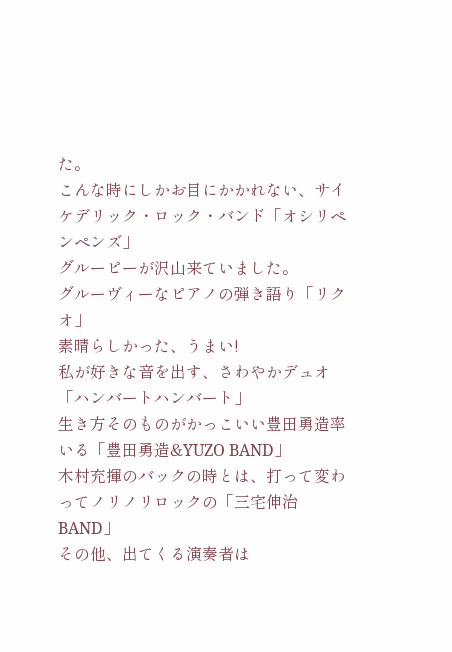た。
こんな時にしかお目にかかれない、サイケデリック・ロック・バンド「オシリペンペンズ」
グルーピーが沢山来ていました。
グルーヴィーなピアノの弾き語り「リクオ」
素晴らしかった、うまい!
私が好きな音を出す、さわやかデュオ「ハンバートハンバート」
生き方そのものがかっこいい豊田勇造率いる「豊田勇造&YUZO BAND」
木村充揮のバックの時とは、打って変わってノリノリロックの「三宅伸治BAND」
その他、出てくる演奏者は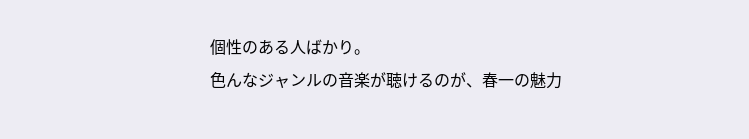個性のある人ばかり。
色んなジャンルの音楽が聴けるのが、春一の魅力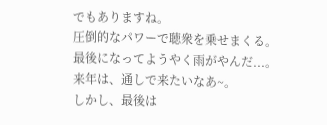でもありますね。
圧倒的なパワーで聴衆を乗せまくる。
最後になってようやく雨がやんだ...。
来年は、通しで来たいなあ~。
しかし、最後は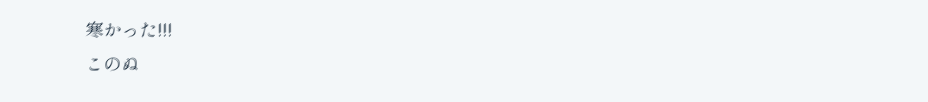寒かった!!!
このぬ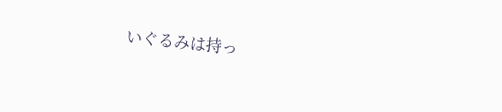いぐるみは持っ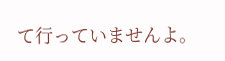て行っていませんよ。